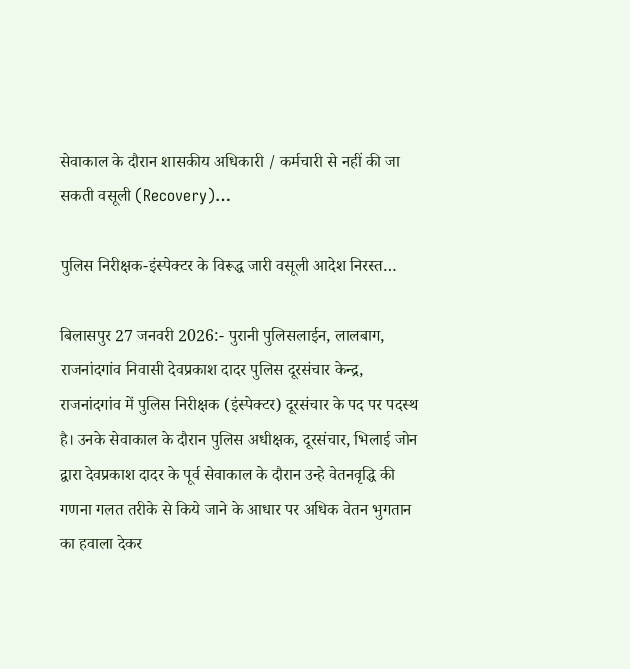सेवाकाल के दौरान शासकीय अधिकारी / कर्मचारी से नहीं की जा सकती वसूली (Recovery)…

पुलिस निरीक्षक-इंस्पेक्टर के विरूद्ध जारी वसूली आदेश निरस्त…

बिलासपुर 27 जनवरी 2026:- पुरानी पुलिसलाईन, लालबाग, राजनांदगांव निवासी देवप्रकाश दादर पुलिस दूरसंचार केन्द्र, राजनांदगांव में पुलिस निरीक्षक (इंस्पेक्टर) दूरसंचार के पद पर पदस्थ है। उनके सेवाकाल के दौरान पुलिस अधीक्षक, दूरसंचार, भिलाई जोन द्वारा देवप्रकाश दादर के पूर्व सेवाकाल के दौरान उन्हे वेतनवृद्धि की गणना गलत तरीके से किये जाने के आधार पर अधिक वेतन भुगतान का हवाला देकर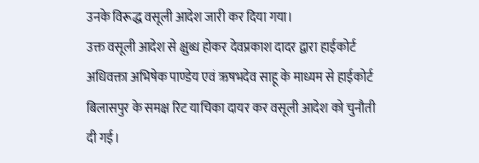उनके विरूद्ध वसूली आदेश जारी कर दिया गया।
उक्त वसूली आदेश से क्षुब्ध होकर देवप्रकाश दादर द्वारा हाईकोर्ट अधिवक्ता अभिषेक पाण्डेय एवं ऋषभदेव साहू के माध्यम से हाईकोर्ट बिलासपुर के समक्ष रिट याचिका दायर कर वसूली आदेश को चुनौती दी गई।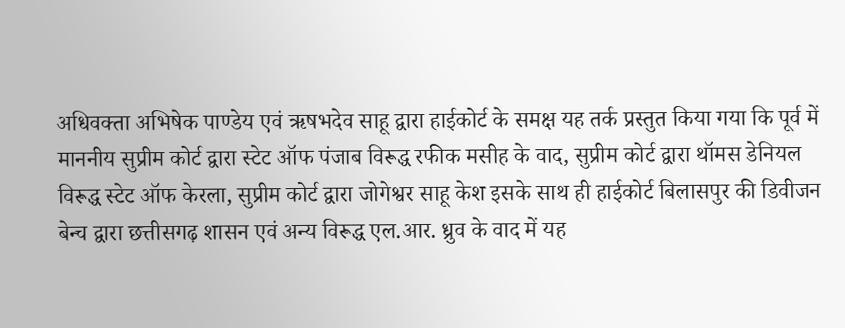अधिवक्ता अभिषेक पाण्डेय एवं ऋषभदेव साहू द्वारा हाईकोर्ट के समक्ष यह तर्क प्रस्तुत किया गया कि पूर्व में माननीय सुप्रीम कोर्ट द्वारा स्टेट ऑफ पंजाब विरूद्ध रफीक मसीह के वाद, सुप्रीम कोर्ट द्वारा थॉमस डेनियल विरूद्ध स्टेट ऑफ केरला, सुप्रीम कोर्ट द्वारा जोगेश्वर साहू केश इसके साथ ही हाईकोर्ट बिलासपुर की डिवीजन बेन्च द्वारा छत्तीसगढ़ शासन एवं अन्य विरूद्ध एल.आर. ध्रुव के वाद में यह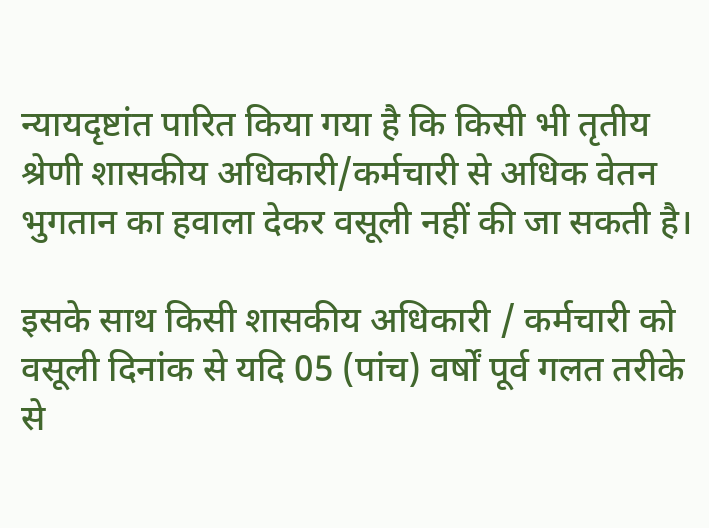न्यायदृष्टांत पारित किया गया है कि किसी भी तृतीय श्रेणी शासकीय अधिकारी/कर्मचारी से अधिक वेतन भुगतान का हवाला देकर वसूली नहीं की जा सकती है।

इसके साथ किसी शासकीय अधिकारी / कर्मचारी को वसूली दिनांक से यदि 05 (पांच) वर्षों पूर्व गलत तरीके से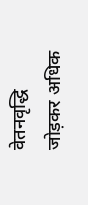वेतनवृद्धि जोड़कर अधिक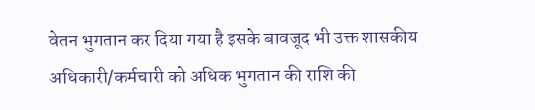वेतन भुगतान कर दिया गया है इसके बावजूद भी उक्त शासकीय अधिकारी/कर्मचारी को अधिक भुगतान की राशि की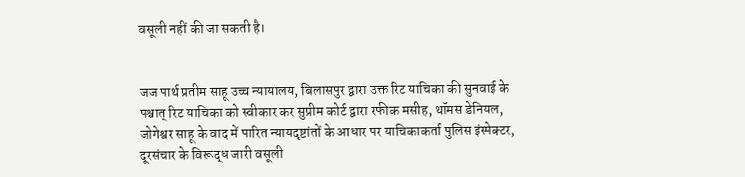वसूली नहीं की जा सकती है।


जज पार्थ प्रतीम साहू उच्च न्यायालय, बिलासपुर द्वारा उक्त रिट याचिका की सुनवाई के पश्चात् रिट याचिका को स्वीकार कर सुप्रीम कोर्ट द्वारा रफीक मसीह, थॉमस डेनियल, जोगेश्वर साहू के वाद में पारित न्यायदृष्टांतों के आधार पर याचिकाकर्ता पुलिस इंस्पेक्टर, दूरसंचार के विरूद्ध जारी वसूली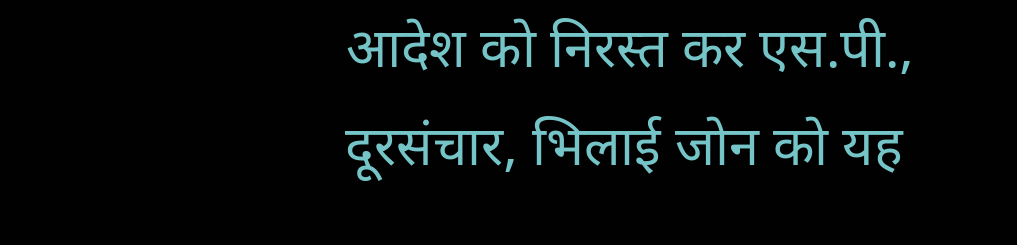आदेश को निरस्त कर एस.पी., दूरसंचार, भिलाई जोन को यह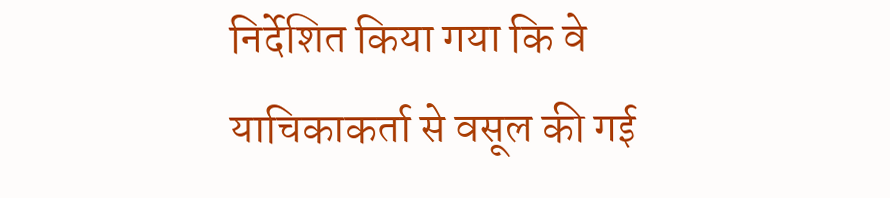निर्देशित किया गया कि वे याचिकाकर्ता से वसूल की गई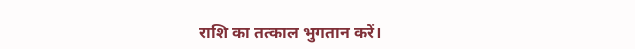राशि का तत्काल भुगतान करें।